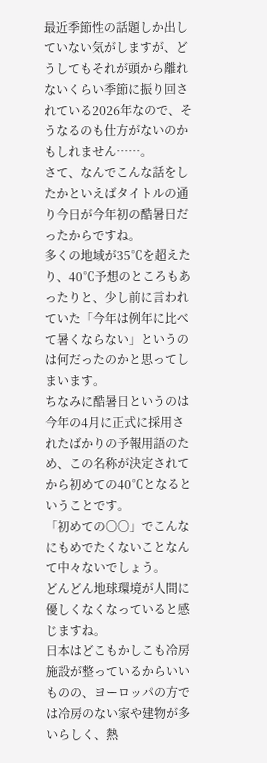最近季節性の話題しか出していない気がしますが、どうしてもそれが頭から離れないくらい季節に振り回されている2026年なので、そうなるのも仕方がないのかもしれません……。
さて、なんでこんな話をしたかといえばタイトルの通り今日が今年初の酷暑日だったからですね。
多くの地域が35℃を超えたり、40℃予想のところもあったりと、少し前に言われていた「今年は例年に比べて暑くならない」というのは何だったのかと思ってしまいます。
ちなみに酷暑日というのは今年の4月に正式に採用されたばかりの予報用語のため、この名称が決定されてから初めての40℃となるということです。
「初めての〇〇」でこんなにもめでたくないことなんて中々ないでしょう。
どんどん地球環境が人間に優しくなくなっていると感じますね。
日本はどこもかしこも冷房施設が整っているからいいものの、ヨーロッパの方では冷房のない家や建物が多いらしく、熱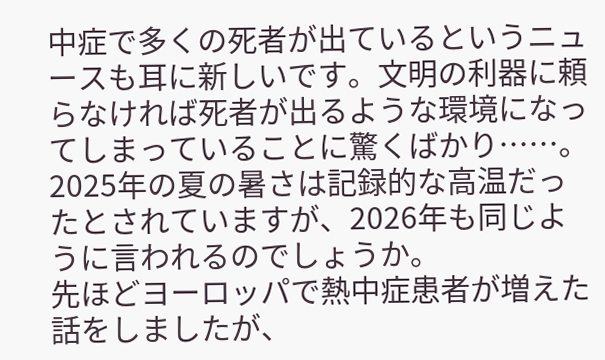中症で多くの死者が出ているというニュースも耳に新しいです。文明の利器に頼らなければ死者が出るような環境になってしまっていることに驚くばかり……。
2025年の夏の暑さは記録的な高温だったとされていますが、2026年も同じように言われるのでしょうか。
先ほどヨーロッパで熱中症患者が増えた話をしましたが、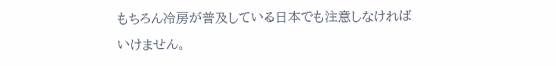もちろん冷房が普及している日本でも注意しなければいけません。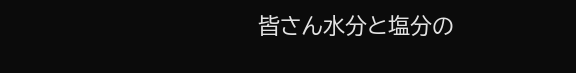皆さん水分と塩分の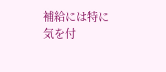補給には特に気を付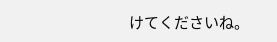けてくださいね。